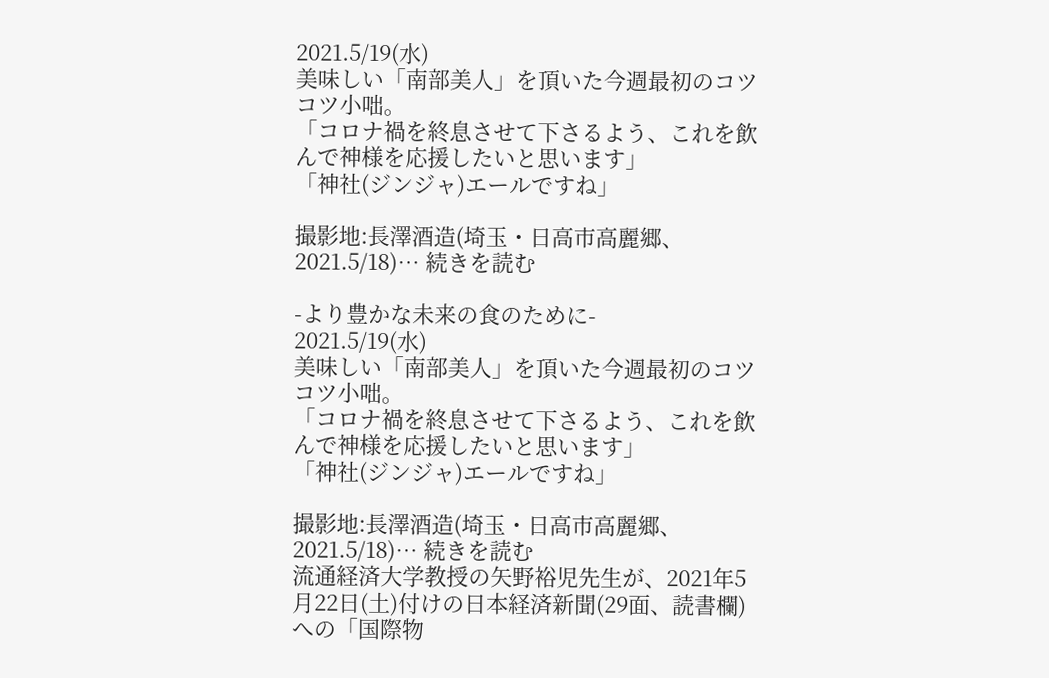2021.5/19(水)
美味しい「南部美人」を頂いた今週最初のコツコツ小咄。
「コロナ禍を終息させて下さるよう、これを飲んで神様を応援したいと思います」
「神社(ジンジャ)エールですね」

撮影地:長澤酒造(埼玉・日高市高麗郷、2021.5/18)… 続きを読む

-より豊かな未来の食のために-
2021.5/19(水)
美味しい「南部美人」を頂いた今週最初のコツコツ小咄。
「コロナ禍を終息させて下さるよう、これを飲んで神様を応援したいと思います」
「神社(ジンジャ)エールですね」

撮影地:長澤酒造(埼玉・日高市高麗郷、2021.5/18)… 続きを読む
流通経済大学教授の矢野裕児先生が、2021年5月22日(土)付けの日本経済新聞(29面、読書欄)への「国際物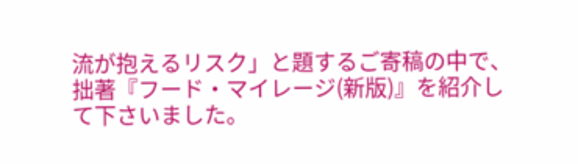流が抱えるリスク」と題するご寄稿の中で、拙著『フード・マイレージ(新版)』を紹介して下さいました。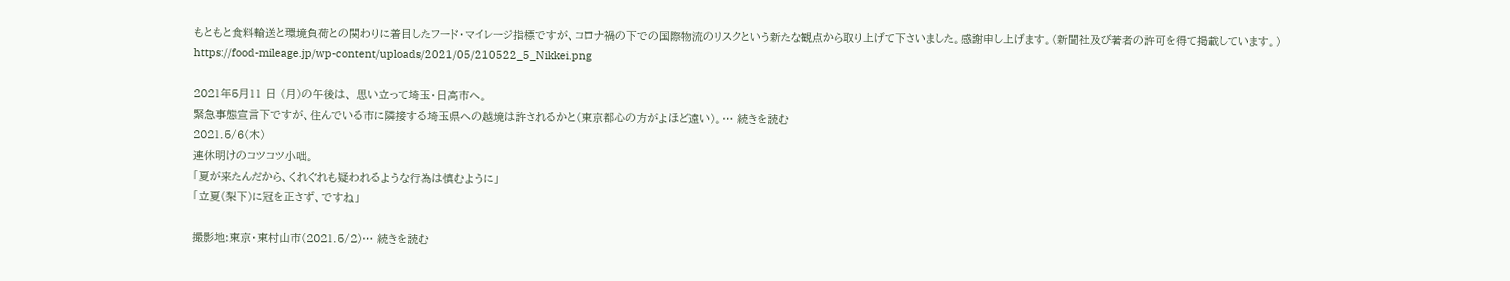もともと食料輸送と環境負荷との関わりに着目したフード・マイレージ指標ですが、コロナ禍の下での国際物流のリスクという新たな観点から取り上げて下さいました。感謝申し上げます。(新聞社及び著者の許可を得て掲載しています。)
https://food-mileage.jp/wp-content/uploads/2021/05/210522_5_Nikkei.png

2021年5月11 日 (月)の午後は、 思い立って埼玉・日高市へ。
緊急事態宣言下ですが、住んでいる市に隣接する埼玉県への越境は許されるかと(東京都心の方がよほど遠い)。… 続きを読む
2021.5/6(木)
連休明けのコツコツ小咄。
「夏が来たんだから、くれぐれも疑われるような行為は慎むように」
「立夏(梨下)に冠を正さず、ですね」

撮影地:東京・東村山市(2021.5/2)… 続きを読む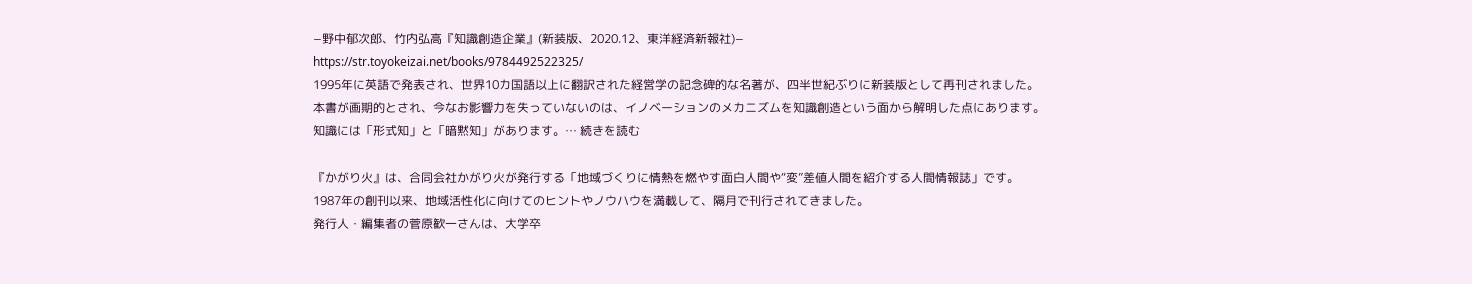−野中郁次郎、竹内弘高『知識創造企業』(新装版、2020.12、東洋経済新報社)−
https://str.toyokeizai.net/books/9784492522325/
1995年に英語で発表され、世界10カ国語以上に翻訳された経営学の記念碑的な名著が、四半世紀ぶりに新装版として再刊されました。
本書が画期的とされ、今なお影響力を失っていないのは、イノベーションのメカニズムを知識創造という面から解明した点にあります。
知識には「形式知」と「暗黙知」があります。… 続きを読む

『かがり火』は、合同会社かがり火が発行する「地域づくりに情熱を燃やす面白人間や“変”差値人間を紹介する人間情報誌」です。
1987年の創刊以来、地域活性化に向けてのヒントやノウハウを満載して、隔月で刊行されてきました。
発行人・編集者の菅原歓一さんは、大学卒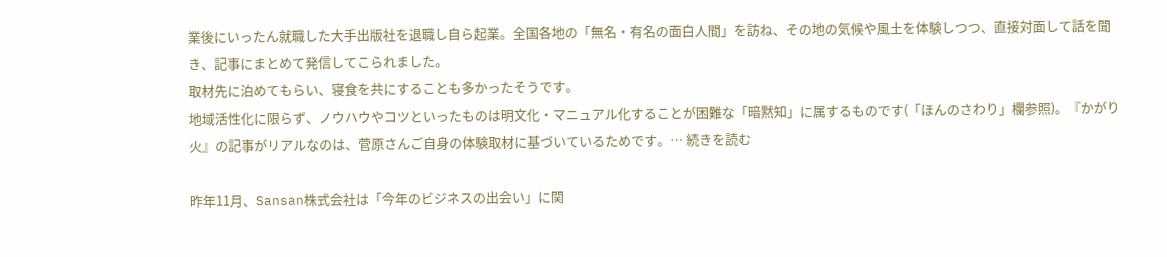業後にいったん就職した大手出版社を退職し自ら起業。全国各地の「無名・有名の面白人間」を訪ね、その地の気候や風土を体験しつつ、直接対面して話を聞き、記事にまとめて発信してこられました。
取材先に泊めてもらい、寝食を共にすることも多かったそうです。
地域活性化に限らず、ノウハウやコツといったものは明文化・マニュアル化することが困難な「暗黙知」に属するものです(「ほんのさわり」欄参照)。『かがり火』の記事がリアルなのは、菅原さんご自身の体験取材に基づいているためです。… 続きを読む

昨年11月、Sansan株式会社は「今年のビジネスの出会い」に関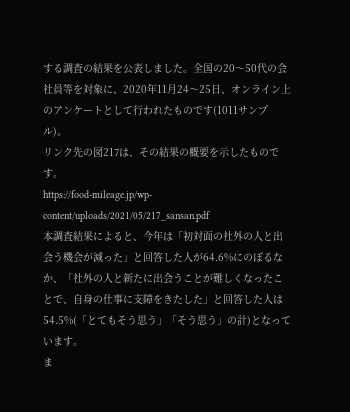する調査の結果を公表しました。全国の20〜50代の会社員等を対象に、2020年11月24〜25日、オンライン上のアンケートとして行われたものです(1011サンプル)。
リンク先の図217は、その結果の概要を示したものです。
https://food-mileage.jp/wp-content/uploads/2021/05/217_sansan.pdf
本調査結果によると、今年は「初対面の社外の人と出会う機会が減った」と回答した人が64.6%にのぼるなか、「社外の人と新たに出会うことが難しくなったことで、自身の仕事に支障をきたした」と回答した人は54.5%(「とてもそう思う」「そう思う」の計)となっています。
ま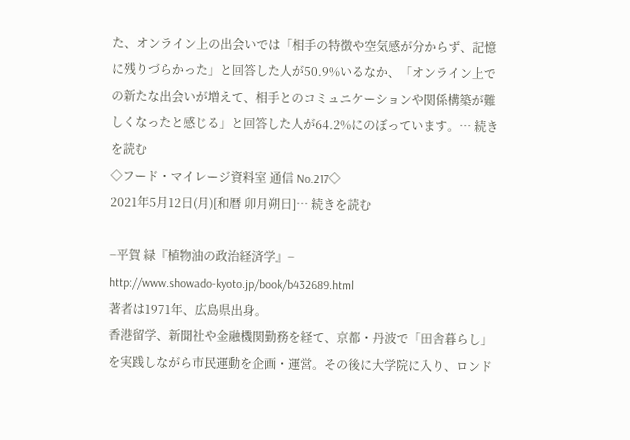た、オンライン上の出会いでは「相手の特徴や空気感が分からず、記憶に残りづらかった」と回答した人が50.9%いるなか、「オンライン上での新たな出会いが増えて、相手とのコミュニケーションや関係構築が難しくなったと感じる」と回答した人が64.2%にのぼっています。… 続きを読む
◇フード・マイレージ資料室 通信 No.217◇
2021年5月12日(月)[和暦 卯月朔日]… 続きを読む

−平賀 緑『植物油の政治経済学』−
http://www.showado-kyoto.jp/book/b432689.html
著者は1971年、広島県出身。
香港留学、新聞社や金融機関勤務を経て、京都・丹波で「田舎暮らし」を実践しながら市民運動を企画・運営。その後に大学院に入り、ロンド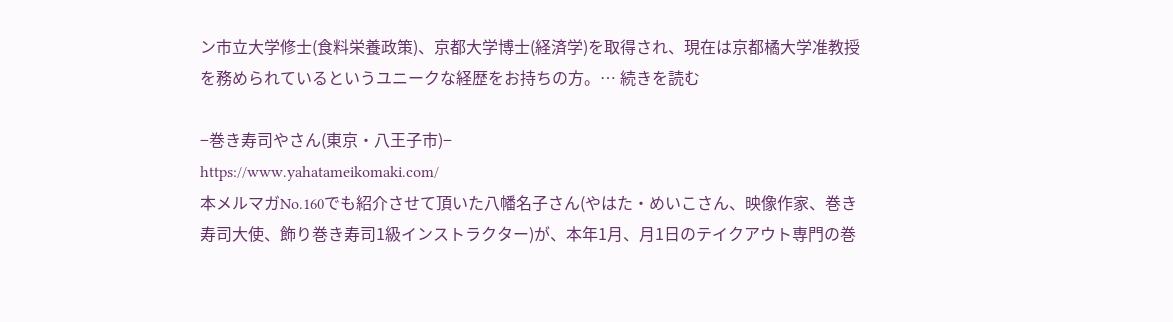ン市立大学修士(食料栄養政策)、京都大学博士(経済学)を取得され、現在は京都橘大学准教授を務められているというユニークな経歴をお持ちの方。… 続きを読む

−巻き寿司やさん(東京・八王子市)−
https://www.yahatameikomaki.com/
本メルマガNo.160でも紹介させて頂いた八幡名子さん(やはた・めいこさん、映像作家、巻き寿司大使、飾り巻き寿司1級インストラクター)が、本年1月、月1日のテイクアウト専門の巻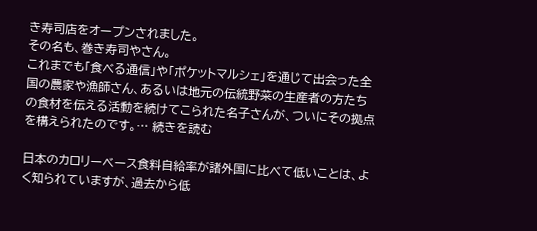き寿司店をオープンされました。
その名も、巻き寿司やさん。
これまでも「食べる通信」や「ポケットマルシェ」を通じて出会った全国の農家や漁師さん、あるいは地元の伝統野菜の生産者の方たちの食材を伝える活動を続けてこられた名子さんが、ついにその拠点を構えられたのです。… 続きを読む

日本のカロリーベース食料自給率が諸外国に比べて低いことは、よく知られていますが、過去から低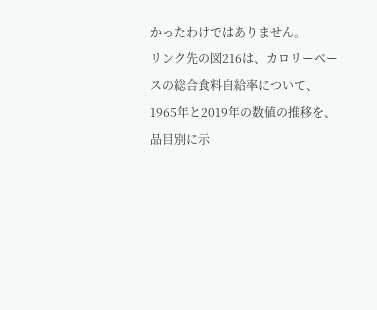かったわけではありません。
リンク先の図216は、カロリーベースの総合食料自給率について、1965年と2019年の数値の推移を、品目別に示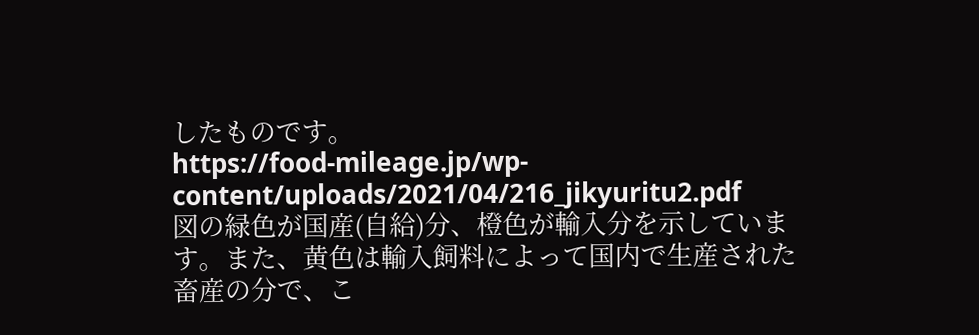したものです。
https://food-mileage.jp/wp-content/uploads/2021/04/216_jikyuritu2.pdf
図の緑色が国産(自給)分、橙色が輸入分を示しています。また、黄色は輸入飼料によって国内で生産された畜産の分で、こ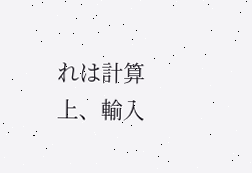れは計算上、輸入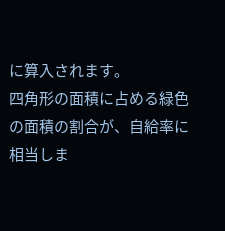に算入されます。
四角形の面積に占める緑色の面積の割合が、自給率に相当しま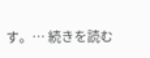す。… 続きを読む